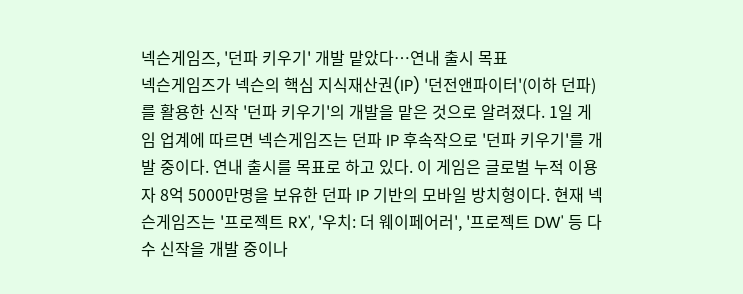넥슨게임즈, '던파 키우기' 개발 맡았다…연내 출시 목표
넥슨게임즈가 넥슨의 핵심 지식재산권(IP) '던전앤파이터'(이하 던파)를 활용한 신작 '던파 키우기'의 개발을 맡은 것으로 알려졌다. 1일 게임 업계에 따르면 넥슨게임즈는 던파 IP 후속작으로 '던파 키우기'를 개발 중이다. 연내 출시를 목표로 하고 있다. 이 게임은 글로벌 누적 이용자 8억 5000만명을 보유한 던파 IP 기반의 모바일 방치형이다. 현재 넥슨게임즈는 '프로젝트 RX', '우치: 더 웨이페어러', '프로젝트 DW' 등 다수 신작을 개발 중이나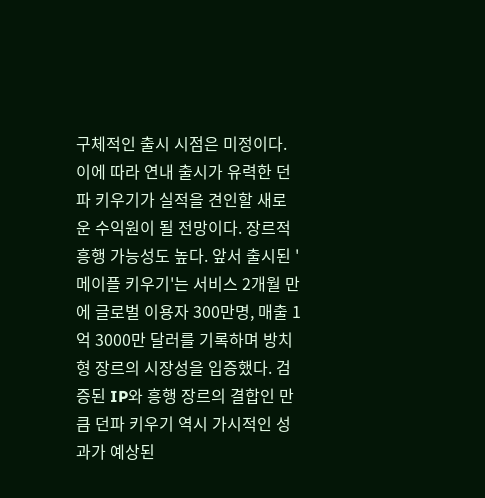구체적인 출시 시점은 미정이다. 이에 따라 연내 출시가 유력한 던파 키우기가 실적을 견인할 새로운 수익원이 될 전망이다. 장르적 흥행 가능성도 높다. 앞서 출시된 '메이플 키우기'는 서비스 2개월 만에 글로벌 이용자 300만명, 매출 1억 3000만 달러를 기록하며 방치형 장르의 시장성을 입증했다. 검증된 IP와 흥행 장르의 결합인 만큼 던파 키우기 역시 가시적인 성과가 예상된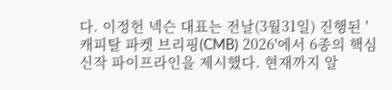다. 이정헌 넥슨 대표는 전날(3월31일) 진행된 '캐피탈 파켓 브리핑(CMB) 2026'에서 6종의 핵심 신작 파이프라인을 제시했다. 현재까지 알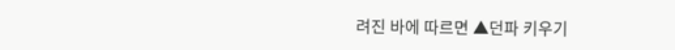려진 바에 따르면 ▲던파 키우기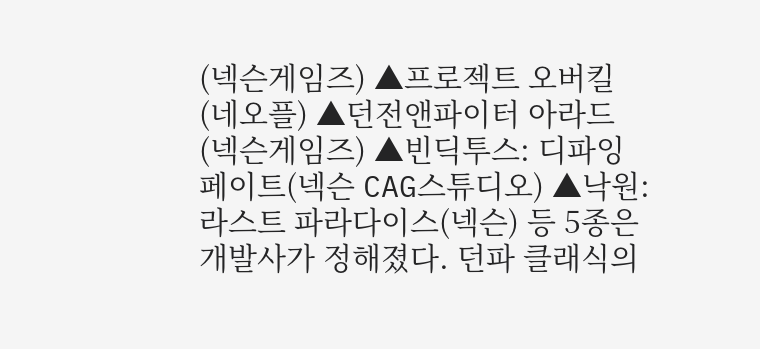(넥슨게임즈) ▲프로젝트 오버킬(네오플) ▲던전앤파이터 아라드(넥슨게임즈) ▲빈딕투스: 디파잉 페이트(넥슨 CAG스튜디오) ▲낙원: 라스트 파라다이스(넥슨) 등 5종은 개발사가 정해졌다. 던파 클래식의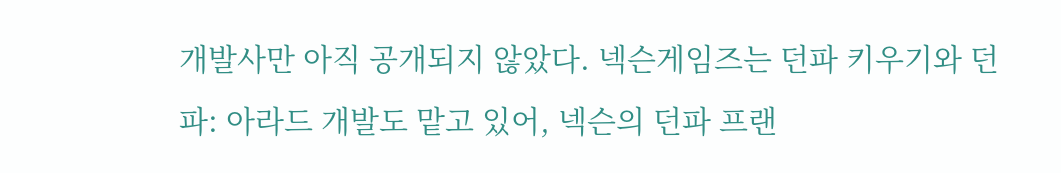개발사만 아직 공개되지 않았다. 넥슨게임즈는 던파 키우기와 던파: 아라드 개발도 맡고 있어, 넥슨의 던파 프랜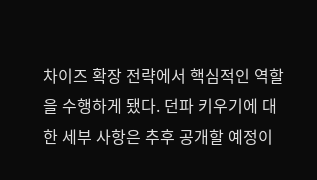차이즈 확장 전략에서 핵심적인 역할을 수행하게 됐다. 던파 키우기에 대한 세부 사항은 추후 공개할 예정이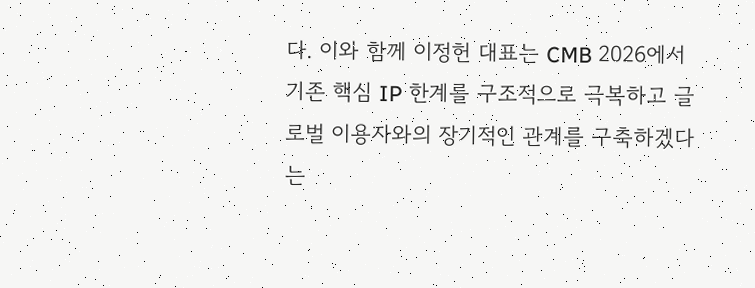다. 이와 함께 이정헌 대표는 CMB 2026에서 기존 핵심 IP 한계를 구조적으로 극복하고 글로벌 이용자와의 장기적인 관계를 구축하겠다는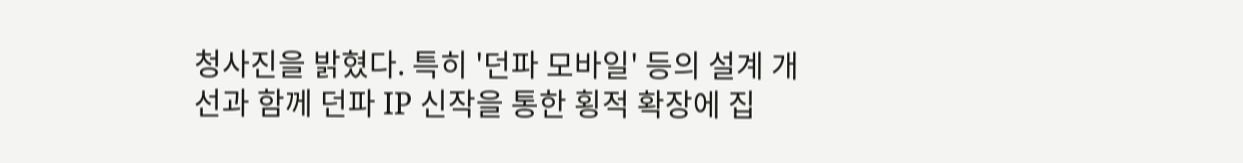청사진을 밝혔다. 특히 '던파 모바일' 등의 설계 개선과 함께 던파 IP 신작을 통한 횡적 확장에 집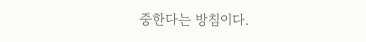중한다는 방침이다.